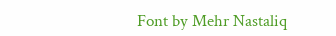Font by Mehr Nastaliq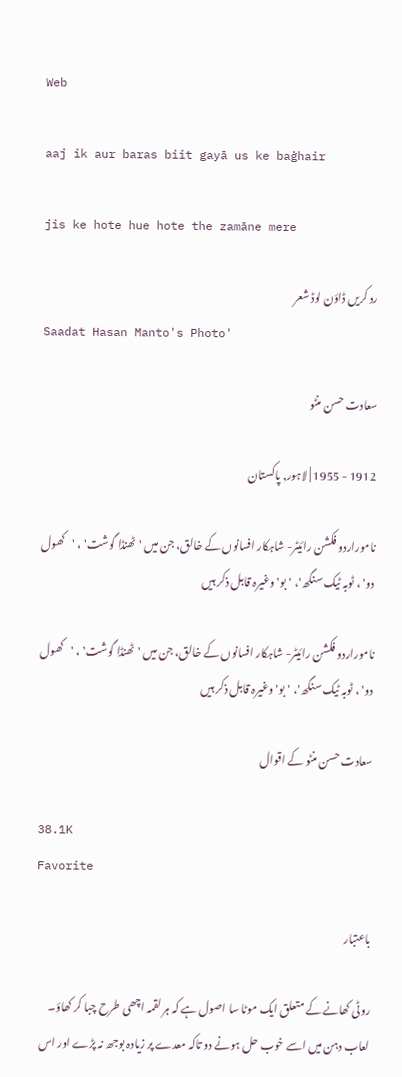Web

aaj ik aur baras biit gayā us ke baġhair

jis ke hote hue hote the zamāne mere

رد کریں ڈاؤن لوڈ شعر
Saadat Hasan Manto's Photo'

سعادت حسن منٹو

1912 - 1955 | لاہور, پاکستان

ناموراردو فکشن رائیٹر- شاہکار افسانوں کے خالق، جن میں 'ٹھنڈا گوشت' ، 'کھول دو' ، ٹوبہ ٹیک سنگھ'، 'بو' وغیرہ قابل ذکر ہیں

ناموراردو فکشن رائیٹر- شاہکار افسانوں کے خالق، جن میں 'ٹھنڈا گوشت' ، 'کھول دو' ، ٹوبہ ٹیک سنگھ'، 'بو' وغیرہ قابل ذکر ہیں

سعادت حسن منٹو کے اقوال

38.1K
Favorite

باعتبار

روٹی کھانے کے متعلق ایک موٹا سا اصول ہے کہ ہر لقمہ اچھی طرح چبا کر کھاؤ۔ لعاب دہن میں اسے خوب حل ہونے دو تاکہ معدے پر زیادہ بوجھ نہ پڑے اور اس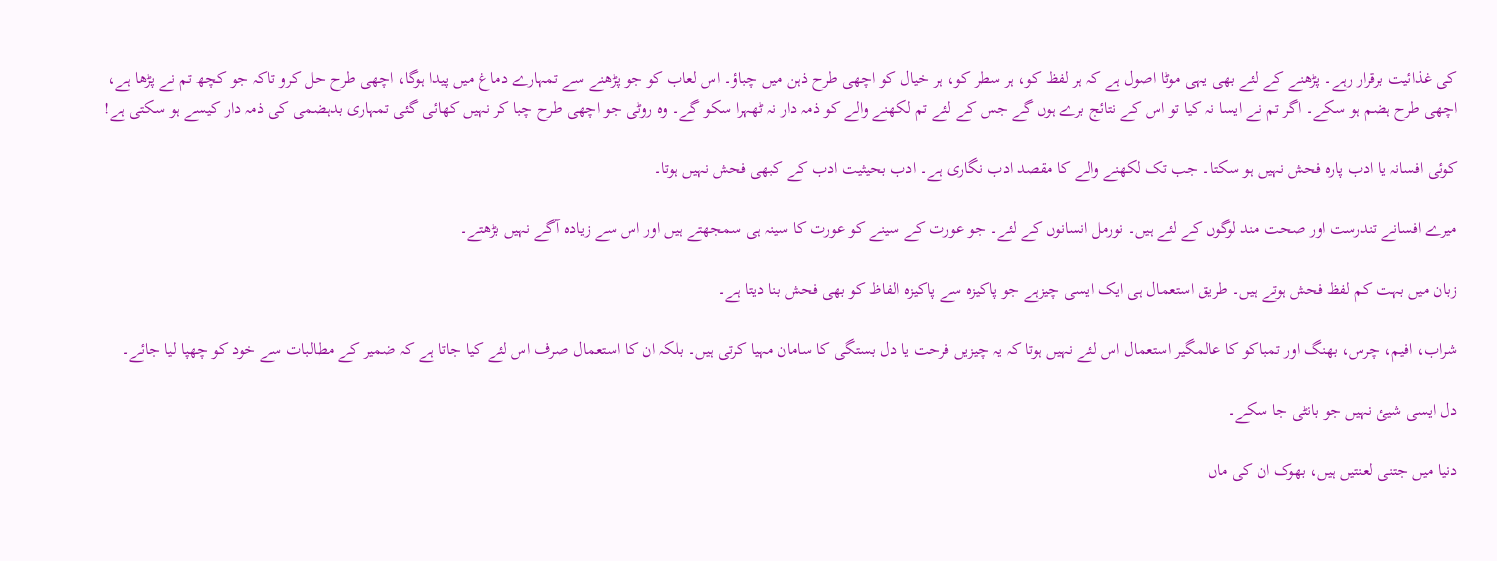کی غذائیت برقرار رہے۔ پڑھنے کے لئے بھی یہی موٹا اصول ہے کہ ہر لفظ کو، ہر سطر کو، ہر خیال کو اچھی طرح ذہن میں چباؤ۔ اس لعاب کو جو پڑھنے سے تمہارے دماغ میں پیدا ہوگا، اچھی طرح حل کرو تاکہ جو کچھ تم نے پڑھا ہے، اچھی طرح ہضم ہو سکے۔ اگر تم نے ایسا نہ کیا تو اس کے نتائج برے ہوں گے جس کے لئے تم لکھنے والے کو ذمہ دار نہ ٹھہرا سکو گے۔ وہ روٹی جو اچھی طرح چبا کر نہیں کھائی گئی تمہاری بدہضمی کی ذمہ دار کیسے ہو سکتی ہے!

کوئی افسانہ یا ادب پارہ فحش نہیں ہو سکتا۔ جب تک لکھنے والے کا مقصد ادب نگاری ہے۔ ادب بحیثیت ادب کے کبھی فحش نہیں ہوتا۔

میرے افسانے تندرست اور صحت مند لوگوں کے لئے ہیں۔ نورمل انسانوں کے لئے۔ جو عورت کے سینے کو عورت کا سینہ ہی سمجھتے ہیں اور اس سے زیادہ آگے نہیں بڑھتے۔

زبان میں بہت کم لفظ فحش ہوتے ہیں۔ طریق استعمال ہی ایک ایسی چیزہے جو پاکیزہ سے پاکیزہ الفاظ کو بھی فحش بنا دیتا ہے۔

شراب، افیم، چرس، بھنگ اور تمباکو کا عالمگیر استعمال اس لئے نہیں ہوتا کہ یہ چیزیں فرحت یا دل بستگی کا سامان مہیا کرتی ہیں۔ بلکہ ان کا استعمال صرف اس لئے کیا جاتا ہے کہ ضمیر کے مطالبات سے خود کو چھپا لیا جائے۔

دل ایسی شیئ نہیں جو بانٹی جا سکے۔

دنیا میں جتنی لعنتیں ہیں، بھوک ان کی ماں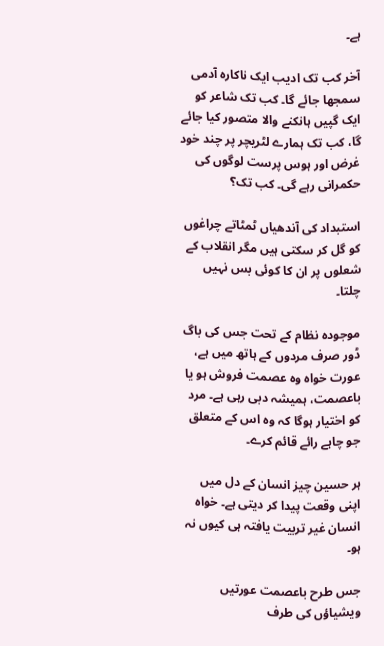ہے۔

آخر کب تک ادیب ایک ناکارہ آدمی سمجھا جائے گا۔ کب تک شاعر کو ایک گپیں ہانکنے والا متصور کیا جائے گا، کب تک ہمارے لٹریچر پر چند خود غرض اور ہوس پرست لوگوں کی حکمرانی رہے گی۔ کب تک؟

استبداد کی آندھیاں ٹمٹاتے چراغوں کو گل کر سکتی ہیں مگر انقلاب کے شعلوں پر ان کا کوئی بس نہیں چلتا۔

موجودہ نظام کے تحت جس کی باگ ڈور صرف مردوں کے ہاتھ میں ہے، عورت خواہ وہ عصمت فروش ہو یا باعصمت، ہمیشہ دبی رہی ہے۔ مرد کو اختیار ہوگا کہ وہ اس کے متعلق جو چاہے رائے قائم کرے۔

ہر حسین چیز انسان کے دل میں اپنی وقعت پیدا کر دیتی ہے۔ خواہ انسان غیر تربیت یافتہ ہی کیوں نہ ہو۔

جس طرح باعصمت عورتیں ویشیاؤں کی طرف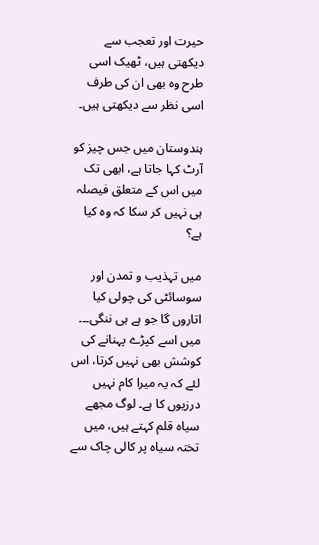حیرت اور تعجب سے دیکھتی ہیں، ٹھیک اسی طرح وہ بھی ان کی طرف اسی نظر سے دیکھتی ہیں۔

ہندوستان میں جس چیز کو آرٹ کہا جاتا ہے، ابھی تک میں اس کے متعلق فیصلہ ہی نہیں کر سکا کہ وہ کیا ہے؟

میں تہذیب و تمدن اور سوسائٹی کی چولی کیا اتاروں گا جو ہے ہی ننگی۔۔۔ میں اسے کپڑے پہنانے کی کوشش بھی نہیں کرتا، اس لئے کہ یہ میرا کام نہیں درزیوں کا ہے۔ لوگ مجھے سیاہ قلم کہتے ہیں، میں تختہ سیاہ پر کالی چاک سے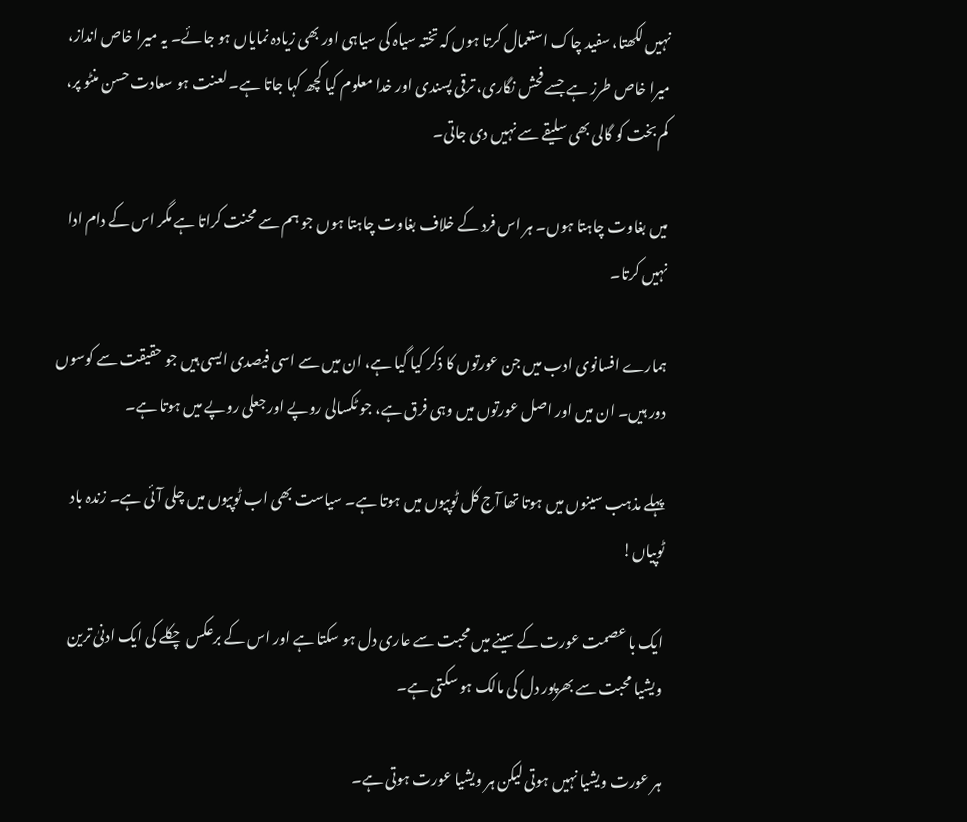نہیں لکھتا، سفید چاک استعمال کرتا ہوں کہ تختہ سیاہ کی سیاہی اور بھی زیادہ نمایاں ہو جائے۔ یہ میرا خاص انداز، میرا خاص طرز ہے جسے فحش نگاری، ترقی پسندی اور خدا معلوم کیا کچھ کہا جاتا ہے۔ لعنت ہو سعادت حسن منٹو پر، کم بخت کو گالی بھی سلیقے سے نہیں دی جاتی۔

میں بغاوت چاہتا ہوں۔ ہر اس فرد کے خلاف بغاوت چاہتا ہوں جو ہم سے محنت کراتا ہے مگر اس کے دام ادا نہیں کرتا۔

ہمارے افسانوی ادب میں جن عورتوں کا ذکر کیا گیا ہے، ان میں سے اسی فیصدی ایسی ہیں جو حقیقت سے کوسوں دور ہیں۔ ان میں اور اصل عورتوں میں وہی فرق ہے، جو ٹکسالی روپے اور جعلی روپے میں ہوتا ہے۔

پہلے مذہب سینوں میں ہوتا تھا آج کل ٹوپیوں میں ہوتا ہے۔ سیاست بھی اب ٹوپیوں میں چلی آئی ہے۔ زندہ باد ٹوپیاں!

ایک با عصمت عورت کے سینے میں محبت سے عاری دل ہو سکتا ہے اور اس کے برعکس چکلے کی ایک ادنیٰ ترین ویشیا محبت سے بھرپور دل کی مالک ہو سکتی ہے۔

ہر عورت ویشیا نہیں ہوتی لیکن ہر ویشیا عورت ہوتی ہے۔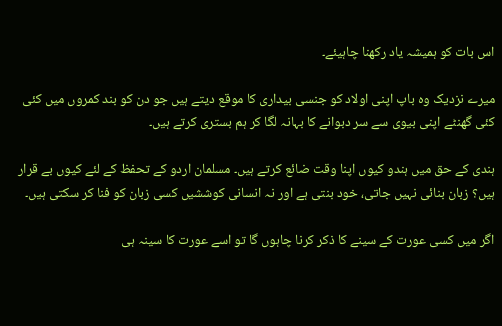اس بات کو ہمیشہ یاد رکھنا چاہیئے۔

میرے نزدیک وہ باپ اپنی اولاد کو جنسی بیداری کا موقع دیتے ہیں جو دن کو بند کمروں میں کئی کئی گھنٹے اپنی بیوی سے سر دبوانے کا بہانہ لگا کر ہم بستری کرتے ہیں۔

ہندی کے حق میں ہندو کیوں اپنا وقت ضائع کرتے ہیں۔ مسلمان اردو کے تحفظ کے لئے کیوں بے قرار ہیں؟ زبان بنائی نہیں جاتی، خود بنتی ہے اور نہ انسانی کوششیں کسی زبان کو فنا کر سکتی ہیں۔

اگر میں کسی عورت کے سینے کا ذکر کرنا چاہوں گا تو اسے عورت کا سینہ ہی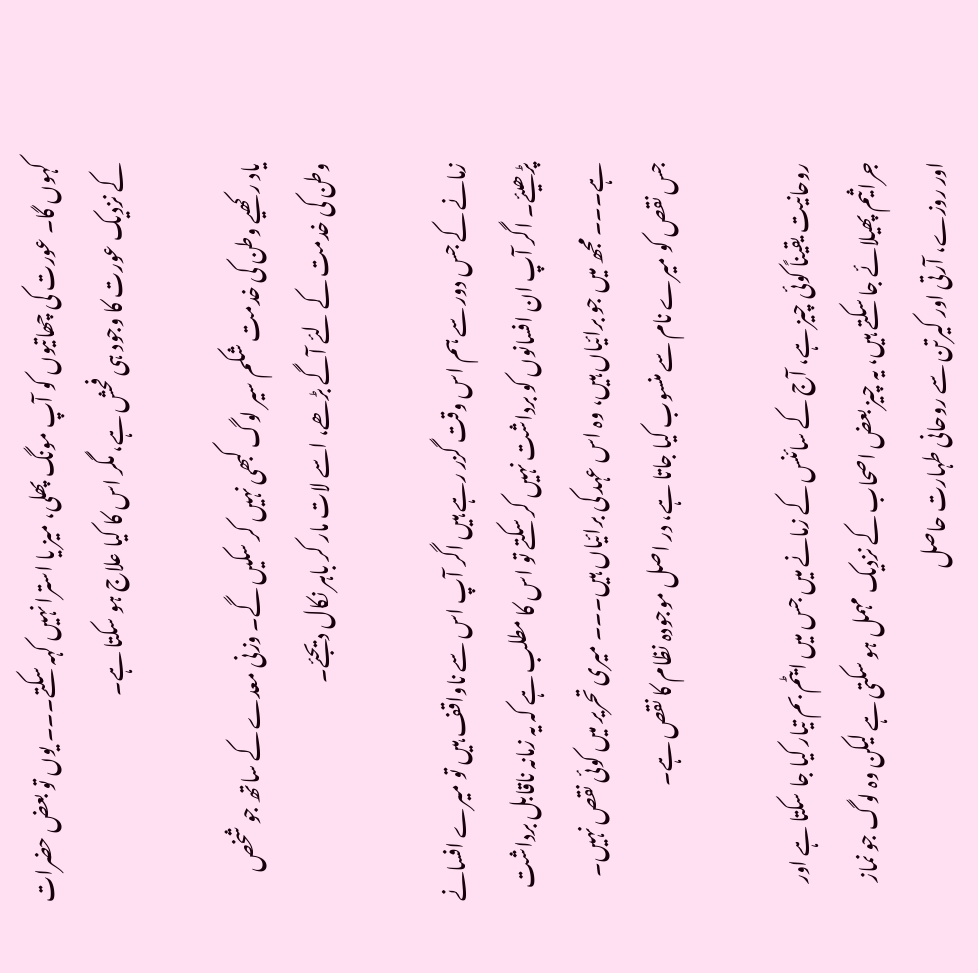کہوں گا۔ عورت کی چھاتیوں کو آپ مونگ پھلی، میز یا استرا نہیں کہہ سکتے۔۔۔ یوں تو بعض حضرات کے نزدیک عورت کا وجود ہی فحش ہے، مگر اس کا کیا علاج ہو سکتا ہے۔

یاد رکھیے وطن کی خدمت شکم سیر لوگ کبھی نہیں کر سکیں گے۔ وزنی معدے کے ساتھ جو شخص وطن کی خدمت کے لئے آگے بڑھے، اسے لات مار کر باہر نکال دیجئے۔

زمانے کے جس دور سے ہم اس وقت گزر رہے ہیں اگر آپ اس سے ناواقف ہیں تو میرے افسانے پڑھیئے۔ اگر آپ ان افسانوں کو برداشت نہیں کر سکتے تو اس کا مطلب ہے کہ یہ زمانہ ناقابل برداشت ہے۔۔۔ مجھ میں جو برائیاں ہیں، وہ اس عہد کی برائیاں ہیں۔۔۔ میری تحریر میں کوئی نقص نہیں۔ جس نقص کو میرے نام سے منسوب کیا جاتا ہے، در اصل موجودہ نظام کا نقص ہے۔

روحانیت یقیناً کوئی چیز ہے، آج کے سائنس کے زمانے میں جس میں ایٹم بم تیار کیا جا سکتا ہے اور جراثیم پھیلائے جا سکتے ہیں، یہ چیز بعض اصحاب کے نزدیک مہمل ہو سکتی ہے لیکن وہ لوگ جو نماز اور روزے، آرتی اور کیرتن سے روحانی طہارت حاصل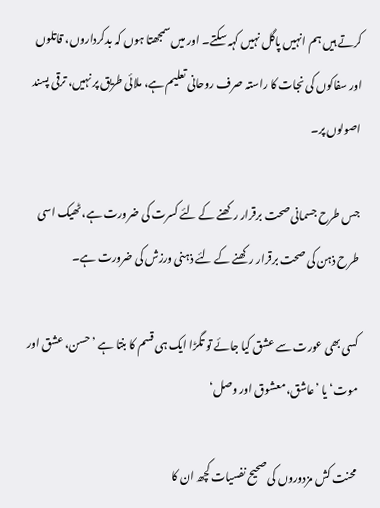کرتے ہیں ہم انہیں پاگل نہیں کہہ سکتے۔ اور میں سمجھتا ہوں کہ بدکرداروں، قاتلوں اور سفاکوں کی نجات کا راستہ صرف روحانی تعلیم ہے، ملائی طریق پر نہیں، ترقی پسند اصولوں پر۔

جس طرح جسمانی صحت برقرار رکھنے کے لئے کسرت کی ضرورت ہے، ٹھیک اسی طرح ذہن کی صحت برقرار رکھنے کے لئے ذہنی ورزش کی ضرورت ہے۔

کسی بھی عورت سے عشق کیا جائے تو تگڑا ایک ہی قسم کا بنتا ہے ’حسن، عشق اور موت‘ یا ’عاشق، معشوق اور وصل‘

محنت کش مزدوروں کی صحیح نفسیات کچھ ان کا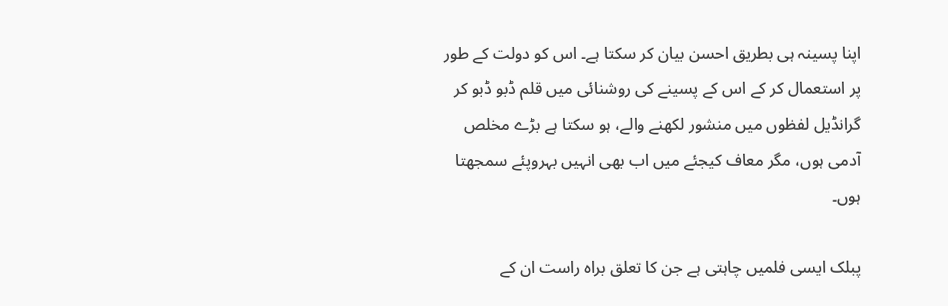اپنا پسینہ ہی بطریق احسن بیان کر سکتا ہے۔ اس کو دولت کے طور پر استعمال کر کے اس کے پسینے کی روشنائی میں قلم ڈبو ڈبو کر گرانڈیل لفظوں میں منشور لکھنے والے، ہو سکتا ہے بڑے مخلص آدمی ہوں، مگر معاف کیجئے میں اب بھی انہیں بہروپئے سمجھتا ہوں۔

پبلک ایسی فلمیں چاہتی ہے جن کا تعلق براہ راست ان کے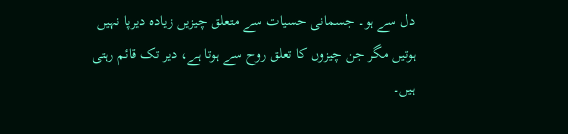دل سے ہو۔ جسمانی حسیات سے متعلق چیزیں زیادہ دیرپا نہیں ہوتیں مگر جن چیزوں کا تعلق روح سے ہوتا ہے، دیر تک قائم رہتی ہیں۔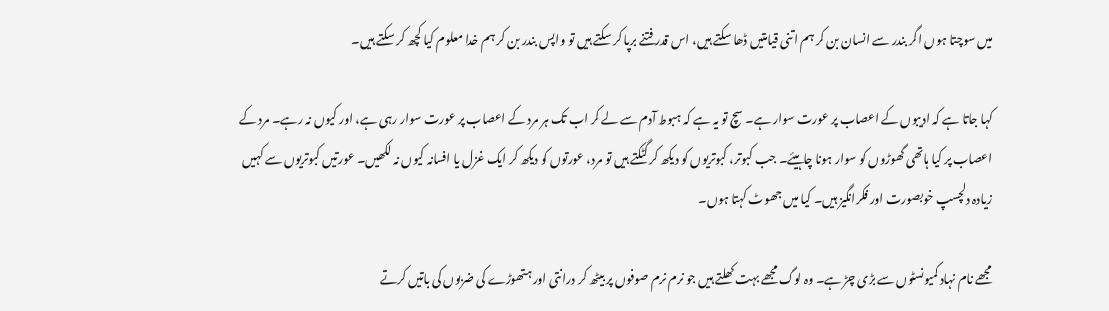میں سوچتا ہوں اگر بندر سے انسان بن کر ہم اتنی قیامتیں ڈھا سکتے ہیں، اس قدر فتنے برپا کر سکتے ہیں تو واپس بندر بن کر ہم خدا معلوم کیا کچھ کر سکتے ہیں۔

کہا جاتا ہے کہ ادیبوں کے اعصاب پر عورت سوار ہے۔ سچ تو یہ ہے کہ ہبوط آدم سے لے کر اب تک ہر مرد کے اعصاب پر عورت سوار رہی ہے، اور کیوں نہ رہے۔ مرد کے اعصاب پر کیا ہاتھی گھوڑوں کو سوار ہونا چاہیئے۔ جب کبوتر، کبوتریوں کو دیکھ کر گٹکتے ہیں تو مرد، عورتوں کو دیکھ کر ایک غزل یا افسانہ کیوں نہ لکھیں۔ عورتیں کبوتریوں سے کہیں زیادہ دلچسپ خوبصورت اور فکرانگیز ہیں۔ کیا میں جھوٹ کہتا ہوں۔

مجھے نام نہاد کمیونسٹوں سے بڑی چڑ ہے۔ وہ لوگ مجھے بہت کھلتے ہیں جو نرم نرم صوفوں پر بیٹھ کر درانتی اور ہتھوڑے کی ضربوں کی باتیں کرتے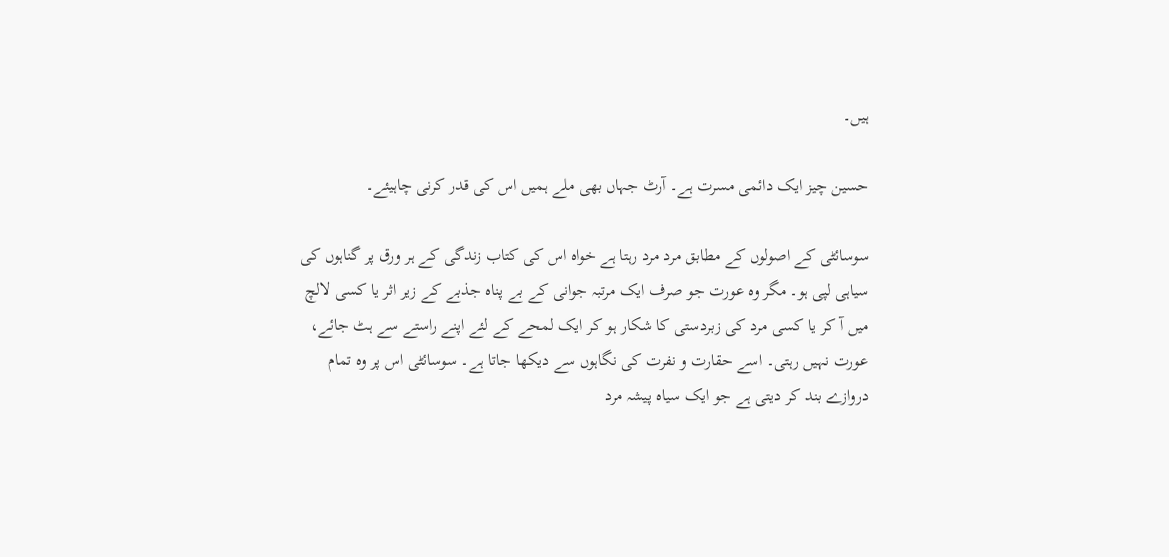ہیں۔

حسین چیز ایک دائمی مسرت ہے۔ آرٹ جہاں بھی ملے ہمیں اس کی قدر کرنی چاہیئے۔

سوسائٹی کے اصولوں کے مطابق مرد مرد رہتا ہے خواہ اس کی کتاب زندگی کے ہر ورق پر گناہوں کی سیاہی لپی ہو۔ مگر وہ عورت جو صرف ایک مرتبہ جوانی کے بے پناہ جذبے کے زیر اثر یا کسی لالچ میں آ کر یا کسی مرد کی زبردستی کا شکار ہو کر ایک لمحے کے لئے اپنے راستے سے ہٹ جائے، عورت نہیں رہتی۔ اسے حقارت و نفرت کی نگاہوں سے دیکھا جاتا ہے۔ سوسائٹی اس پر وہ تمام دروازے بند کر دیتی ہے جو ایک سیاہ پیشہ مرد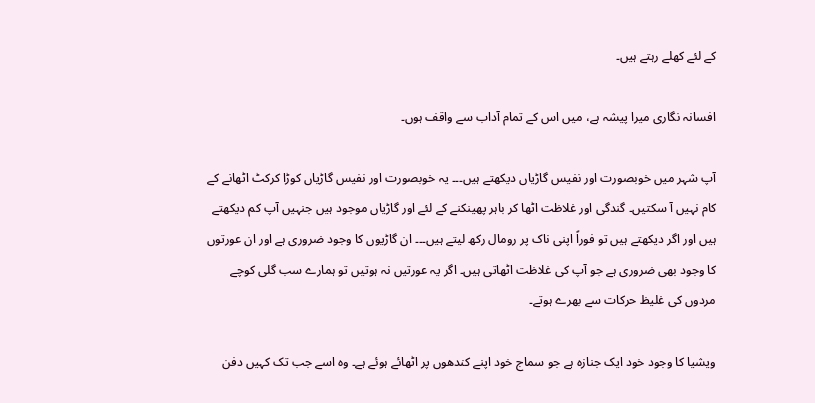کے لئے کھلے رہتے ہیں۔

افسانہ نگاری میرا پیشہ ہے، میں اس کے تمام آداب سے واقف ہوں۔

آپ شہر میں خوبصورت اور نفیس گاڑیاں دیکھتے ہیں۔۔۔ یہ خوبصورت اور نفیس گاڑیاں کوڑا کرکٹ اٹھانے کے کام نہیں آ سکتیں۔ گندگی اور غلاظت اٹھا کر باہر پھینکنے کے لئے اور گاڑیاں موجود ہیں جنہیں آپ کم دیکھتے ہیں اور اگر دیکھتے ہیں تو فوراً اپنی ناک پر رومال رکھ لیتے ہیں۔۔۔ ان گاڑیوں کا وجود ضروری ہے اور ان عورتوں کا وجود بھی ضروری ہے جو آپ کی غلاظت اٹھاتی ہیں۔ اگر یہ عورتیں نہ ہوتیں تو ہمارے سب گلی کوچے مردوں کی غلیظ حرکات سے بھرے ہوتے۔

ویشیا کا وجود خود ایک جنازہ ہے جو سماج خود اپنے کندھوں پر اٹھائے ہوئے ہے۔ وہ اسے جب تک کہیں دفن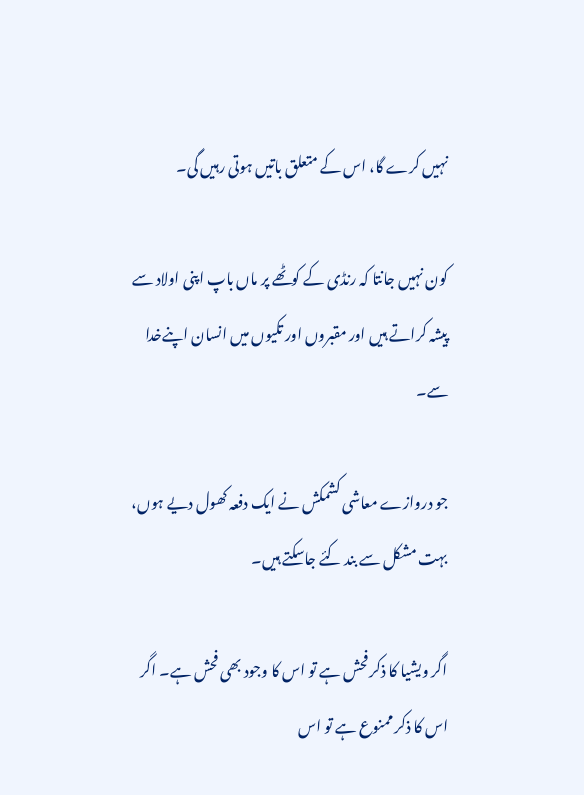نہیں کرے گا، اس کے متعلق باتیں ہوتی رہیں گی۔

کون نہیں جانتا کہ رنڈی کے کوٹھے پر ماں باپ اپنی اولاد سے پیشہ کراتے ہیں اور مقبروں اور تکیوں میں انسان اپنےخدا سے۔

جو دروازے معاشی کشمکش نے ایک دفعہ کھول دیے ہوں، بہت مشکل سے بند کئے جاسکتے ہیں۔

اگر ویشیا کا ذکر فحش ہے تو اس کا وجود بھی فحش ہے۔ اگر اس کا ذکر ممنوع ہے تو اس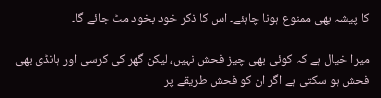کا پیشہ بھی ممنوع ہونا چاہئے۔ اس کا ذکر خود بخود مٹ جائے گا۔

میرا خیال ہے کہ کوئی بھی چیز فحش نہیں، لیکن گھر کی کرسی اور ہانڈی بھی فحش ہو سکتی ہے اگر ان کو فحش طریقے پر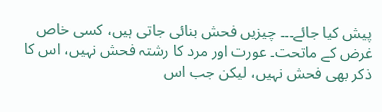پیش کیا جائے۔۔۔ چیزیں فحش بنائی جاتی ہیں، کسی خاص غرض کے ماتحت۔ عورت اور مرد کا رشتہ فحش نہیں، اس کا ذکر بھی فحش نہیں، لیکن جب اس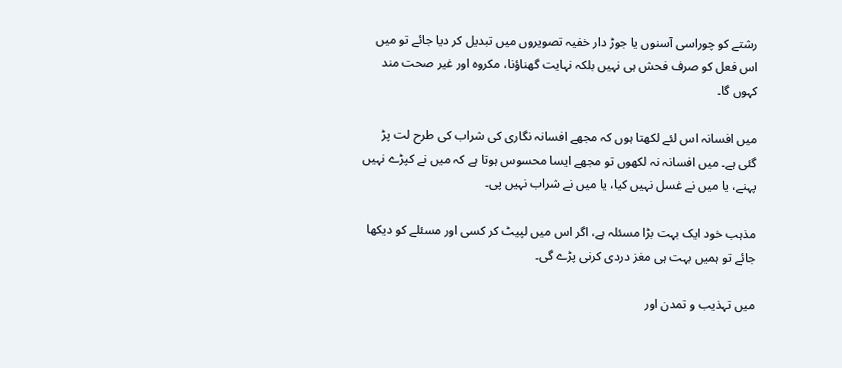رشتے کو چوراسی آسنوں یا جوڑ دار خفیہ تصویروں میں تبدیل کر دیا جائے تو میں اس فعل کو صرف فحش ہی نہیں بلکہ نہایت گھناؤنا، مکروہ اور غیر صحت مند کہوں گا۔

میں افسانہ اس لئے لکھتا ہوں کہ مجھے افسانہ نگاری کی شراب کی طرح لت پڑ گئی ہے۔ میں افسانہ نہ لکھوں تو مجھے ایسا محسوس ہوتا ہے کہ میں نے کپڑے نہیں پہنے، یا میں نے غسل نہیں کیا، یا میں نے شراب نہیں پی۔

مذہب خود ایک بہت بڑا مسئلہ ہے، اگر اس میں لپیٹ کر کسی اور مسئلے کو دیکھا جائے تو ہمیں بہت ہی مغز دردی کرنی پڑے گی۔

میں تہذیب و تمدن اور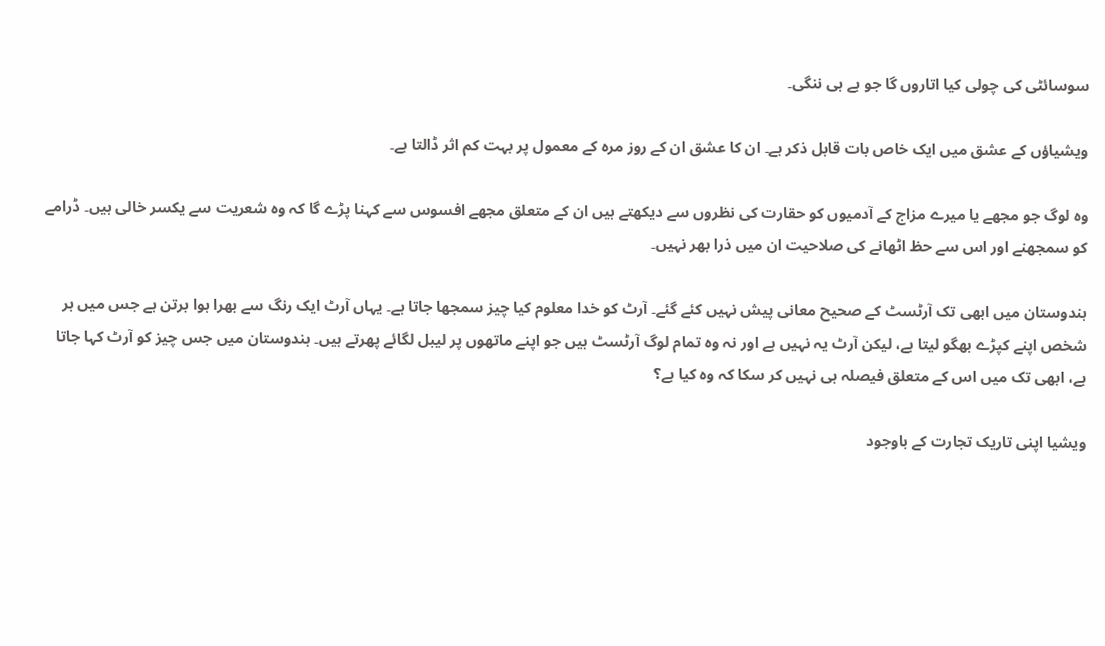سوسائٹی کی چولی کیا اتاروں گا جو ہے ہی ننگی۔

ویشیاؤں کے عشق میں ایک خاص بات قابل ذکر ہے۔ ان کا عشق ان کے روز مرہ کے معمول پر بہت کم اثر ڈالتا ہے۔

وہ لوگ جو مجھے یا میرے مزاج کے آدمیوں کو حقارت کی نظروں سے دیکھتے ہیں ان کے متعلق مجھے افسوس سے کہنا پڑے گا کہ وہ شعریت سے یکسر خالی ہیں۔ ڈرامے کو سمجھنے اور اس سے حظ اٹھانے کی صلاحیت ان میں ذرا بھر نہیں۔

ہندوستان میں ابھی تک آرٹسٹ کے صحیح معانی پیش نہیں کئے گئے۔ آرٹ کو خدا معلوم کیا چیز سمجھا جاتا ہے۔ یہاں آرٹ ایک رنگ سے بھرا ہوا برتن ہے جس میں ہر شخص اپنے کپڑے بھگو لیتا ہے، لیکن آرٹ یہ نہیں ہے اور نہ وہ تمام لوگ آرٹسٹ ہیں جو اپنے ماتھوں پر لیبل لگائے پھرتے ہیں۔ ہندوستان میں جس چیز کو آرٹ کہا جاتا ہے، ابھی تک میں اس کے متعلق فیصلہ ہی نہیں کر سکا کہ وہ کیا ہے؟

ویشیا اپنی تاریک تجارت کے باوجود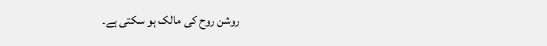روشن روح کی مالک ہو سکتی ہے۔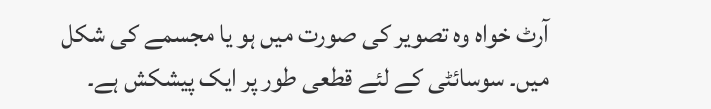آرٹ خواہ وہ تصویر کی صورت میں ہو یا مجسمے کی شکل میں۔ سوسائٹی کے لئے قطعی طور پر ایک پیشکش ہے۔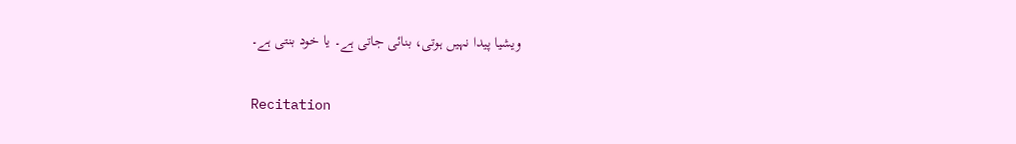ویشیا پیدا نہیں ہوتی، بنائی جاتی ہے۔ یا خود بنتی ہے۔

Recitation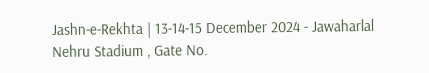Jashn-e-Rekhta | 13-14-15 December 2024 - Jawaharlal Nehru Stadium , Gate No.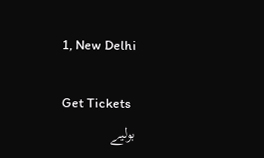1, New Delhi

Get Tickets
بولیے